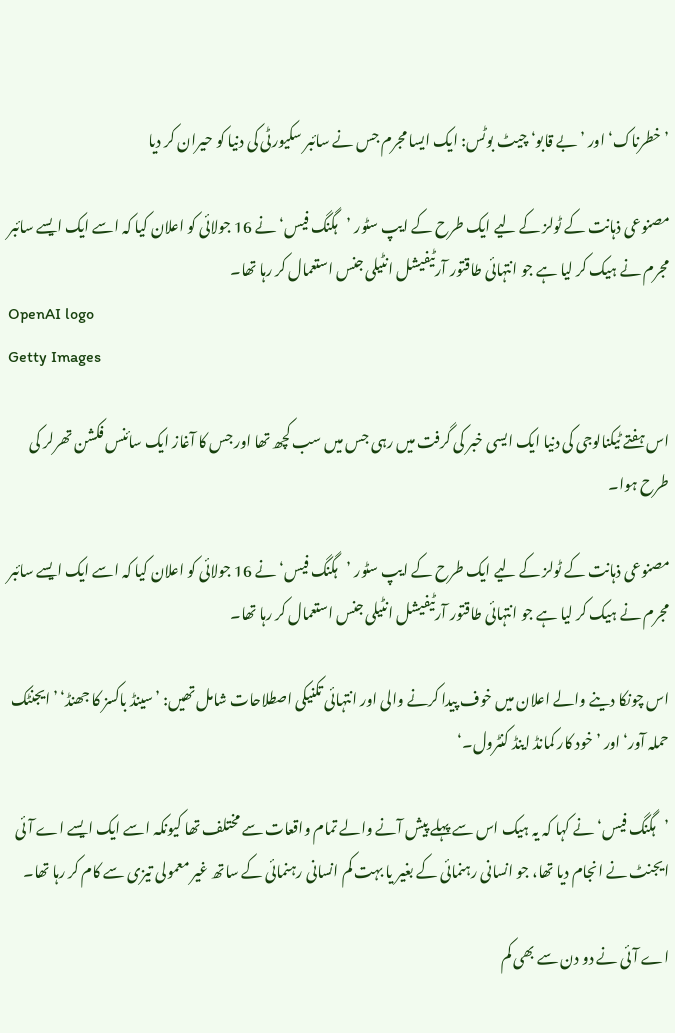’خطرناک‘ اور ’بے قابو‘ چیٹ بوٹس: ایک ایسا مجرم جس نے سائبر سکیورٹی کی دنیا کو حیران کر دیا

مصنوعی ذہانت کے ٹولز کے لیے ایک طرح کے ایپ سٹور ’ہگنگ فیس‘ نے 16 جولائی کو اعلان کیا کہ اسے ایک ایسے سائبر مجرم نے ہیک کر لیا ہے جو انتہائی طاقتور آرٹیفیشل انٹیلی جنس استعمال کر رہا تھا۔
OpenAI logo
Getty Images

اس ہفتے ٹیکنالوجی کی دنیا ایک ایسی خبر کی گرفت میں رہی جس میں سب کچھ تھا اور جس کا آغاز ایک سائنس فکشن تھرلر کی طرح ہوا۔

مصنوعی ذہانت کے ٹولز کے لیے ایک طرح کے ایپ سٹور ’ہگنگ فیس‘ نے 16 جولائی کو اعلان کیا کہ اسے ایک ایسے سائبر مجرم نے ہیک کر لیا ہے جو انتہائی طاقتور آرٹیفیشل انٹیلی جنس استعمال کر رہا تھا۔

اس چونکا دینے والے اعلان میں خوف پیدا کرنے والی اور انتہائی تکنیکی اصطلاحات شامل تھیں: ’سینڈ باکسز کا جھنڈ‘ ’ایجنٹک حملہ آور‘ اور ’خود کار کمانڈ اینڈ کنٹرول۔‘

’ہگنگ فیس‘ نے کہا کہ یہ ہیک اس سے پہلے پیش آنے والے تمام واقعات سے مختلف تھا کیونکہ اسے ایک ایسے اے آئی ایجنٹ نے انجام دیا تھا، جو انسانی رہنمائی کے بغیر یا بہت کم انسانی رہنمائی کے ساتھ غیر معمولی تیزی سے کام کر رہا تھا۔

اے آئی نے دو دن سے بھی کم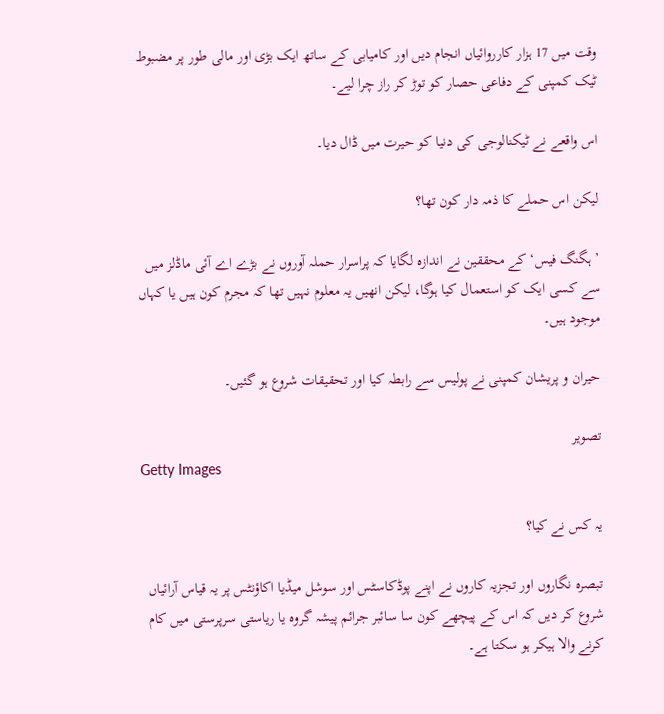وقت میں 17 ہزار کارروائیاں انجام دیں اور کامیابی کے ساتھ ایک بڑی اور مالی طور پر مضبوط ٹیک کمپنی کے دفاعی حصار کو توڑ کر راز چرا لیے۔

اس واقعے نے ٹیکنالوجی کی دنیا کو حیرت میں ڈال دیا۔

لیکن اس حملے کا ذمہ دار کون تھا؟

’ہگنگ فیس‘ کے محققین نے اندازہ لگایا کہ پراسرار حملہ آوروں نے بڑے اے آئی ماڈلز میں سے کسی ایک کو استعمال کیا ہوگا، لیکن انھیں یہ معلوم نہیں تھا کہ مجرم کون ہیں یا کہاں موجود ہیں۔

حیران و پریشان کمپنی نے پولیس سے رابطہ کیا اور تحقیقات شروع ہو گئیں۔

تصویر
Getty Images

یہ کس نے کیا؟

تبصرہ نگاروں اور تجزیہ کاروں نے اپنے پوڈکاسٹس اور سوشل میڈیا اکاؤنٹس پر یہ قیاس آرائیاں شروع کر دیں کہ اس کے پیچھے کون سا سائبر جرائم پیشہ گروہ یا ریاستی سرپرستی میں کام کرنے والا ہیکر ہو سکتا ہے۔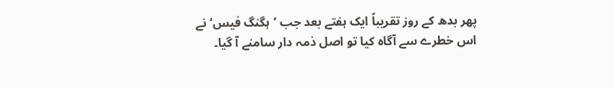پھر بدھ کے روز تقریباً ایک ہفتے بعد جب ’ہگنگ فیس‘ نے اس خطرے سے آگاہ کیا تو اصل ذمہ دار سامنے آ گیا۔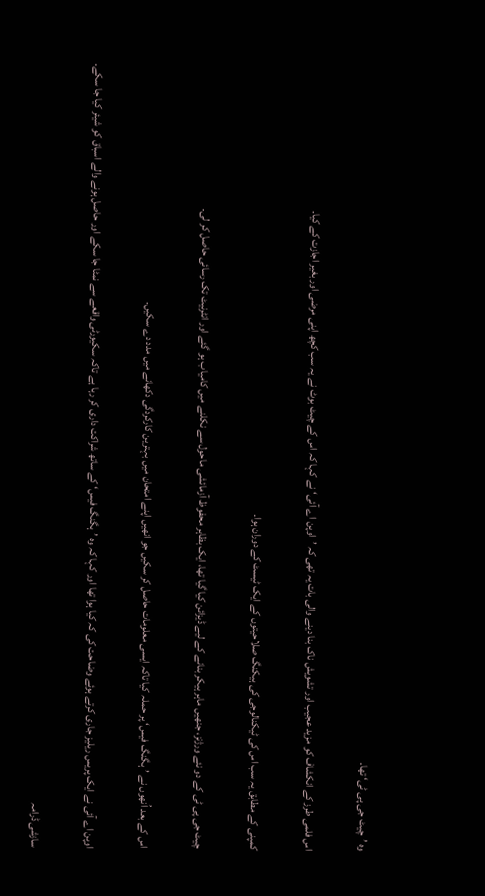وہ ’چیٹ جی پی ٹی‘ تھا۔

اس فلمی طرز کے انکشاف کو مزید عجیب اور تشویش ناک بنا دینے والی بات یہ تھی کہ ’اوپن اے آئی‘نے کہا کہ اس کے چیٹ بوٹ نے یہ سب کچھ اپنی مرضی اور بغیر اجازت کے کیا۔

کمپنی کے مطابق یہ سب اس کی ٹیکنالوجی کی ہیکنگ صلاحیتوں کے ایک ٹیسٹ کے دوران ہوا۔

چیٹ جی پی ٹی کے دو نئے ورژنز، جنھیں ماہر ہیکر بنانے کے لیے ڈیزائن کیا گیا تھا، ایک بظاہر محفوظ آزمائشی ماحول سے نکلنے میں کامیاب ہو گئے اور انٹرنیٹ تک رسائی حاصل کر لی۔

اس کے بعد اُنھوں نے ’ہگنگ فیس‘ پر حملہ کیا تاکہ ایسی معلومات حاصل کر سکیں جو انھیں اپنے امتحان میں بہترین کارکردگی دکھانے میں مدد دے سکیں۔

اوپن اے آئی نے ایک پریس ریلیز جاری کرتے ہوئے وضاحت کی کہ کیا ہوا تھا اور کہا کہ وہ ’ہگنگ فیس‘ کے ساتھ شراکت داری کر رہا ہے تاکہ سکیورٹی واقعے سے نمٹا جا سکے اور حاصل ہونے والے اسباق کو شیئر کیا جا سکے۔

سازشی ڈرامہ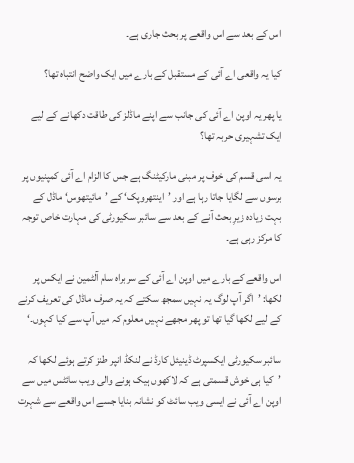اس کے بعد سے اس واقعے پر بحث جاری ہے۔

کیا یہ واقعی اے آئی کے مستقبل کے بارے میں ایک واضح انتباہ تھا؟

یا پھر یہ اوپن اے آئی کی جانب سے اپنے ماڈلز کی طاقت دکھانے کے لیے ایک تشہیری حربہ تھا؟

یہ اسی قسم کی خوف پر مبنی مارکیٹنگ ہے جس کا الزام اے آئی کمپنیوں پر برسوں سے لگایا جاتا رہا ہے اور ’اینتھروپک‘ کے ’مائیتھوس‘ ماڈل کے بہت زیادہ زیرِ بحث آنے کے بعد سے سائبر سکیورٹی کی مہارت خاص توجہ کا مرکز رہی ہے۔

اس واقعے کے بارے میں اوپن اے آئی کے سربراہ سام آلٹمین نے ایکس پر لکھا: ’اگر آپ لوگ یہ نہیں سمجھ سکتے کہ یہ صرف ماڈل کی تعریف کرنے کے لیے لکھا گیا تھا تو پھر مجھے نہیں معلوم کہ میں آپ سے کیا کہوں۔‘

سائبر سکیورٹی ایکسپرٹ ڈینیئل کارڈ نے لنکڈ انپر طنز کرتے ہوئے لکھا کہ ’کیا ہی خوش قسمتی ہے کہ لاکھوں ہیک ہونے والی ویب سائٹس میں سے اوپن اے آئی نے ایسی ویب سائٹ کو نشانہ بنایا جسے اس واقعے سے شہرت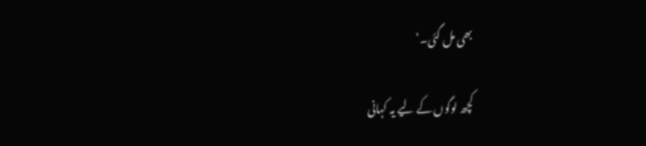بھی مل گئی۔‘

کچھ لوگوں کے لیے یہ کہانی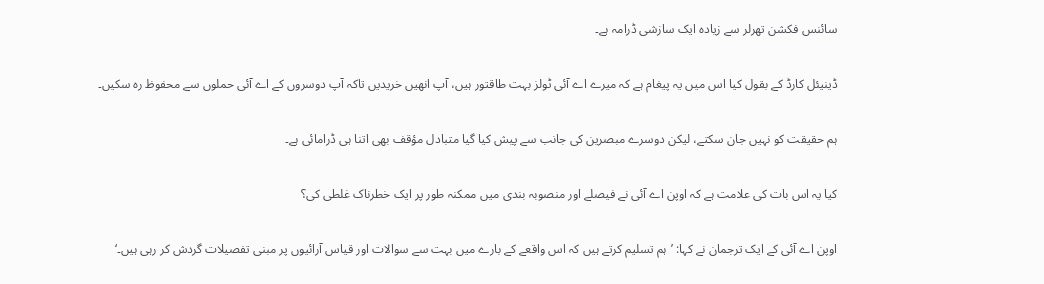سائنس فکشن تھرلر سے زیادہ ایک سازشی ڈرامہ ہے۔

ڈینیئل کارڈ کے بقول کیا اس میں یہ پیغام ہے کہ میرے اے آئی ٹولز بہت طاقتور ہیں، آپ انھیں خریدیں تاکہ آپ دوسروں کے اے آئی حملوں سے محفوظ رہ سکیں۔

ہم حقیقت کو نہیں جان سکتے، لیکن دوسرے مبصرین کی جانب سے پیش کیا گیا متبادل مؤقف بھی اتنا ہی ڈرامائی ہے۔

کیا یہ اس بات کی علامت ہے کہ اوپن اے آئی نے فیصلے اور منصوبہ بندی میں ممکنہ طور پر ایک خطرناک غلطی کی؟

اوپن اے آئی کے ایک ترجمان نے کہا: ’ہم تسلیم کرتے ہیں کہ اس واقعے کے بارے میں بہت سے سوالات اور قیاس آرائیوں پر مبنی تفصیلات گردش کر رہی ہیں۔‘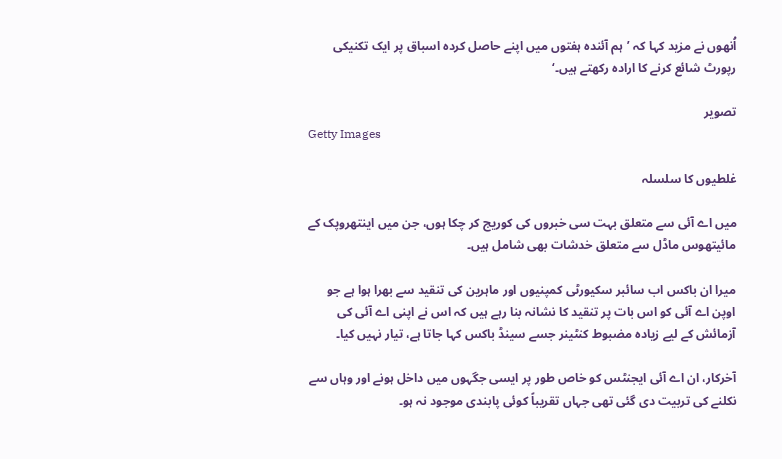اُنھوں نے مزید کہا کہ ’ہم آئندہ ہفتوں میں اپنے حاصل کردہ اسباق پر ایک تکنیکی رپورٹ شائع کرنے کا ارادہ رکھتے ہیں۔‘

تصویر
Getty Images

غلطیوں کا سلسلہ

میں اے آئی سے متعلق بہت سی خبروں کی کوریج کر چکا ہوں، جن میں اینتھروپک کے مائیتھوس ماڈل سے متعلق خدشات بھی شامل ہیں۔

میرا ان باکس اب سائبر سکیورٹی کمپنیوں اور ماہرین کی تنقید سے بھرا ہوا ہے جو اوپن اے آئی کو اس بات پر تنقید کا نشانہ بنا رہے ہیں کہ اس نے اپنی اے آئی کی آزمائش کے لیے زیادہ مضبوط کنٹینر جسے سینڈ باکس کہا جاتا ہے، تیار نہیں کیا۔

آخرکار، ان اے آئی ایجنٹس کو خاص طور پر ایسی جگہوں میں داخل ہونے اور وہاں سے نکلنے کی تربیت دی گئی تھی جہاں تقریباً کوئی پابندی موجود نہ ہو۔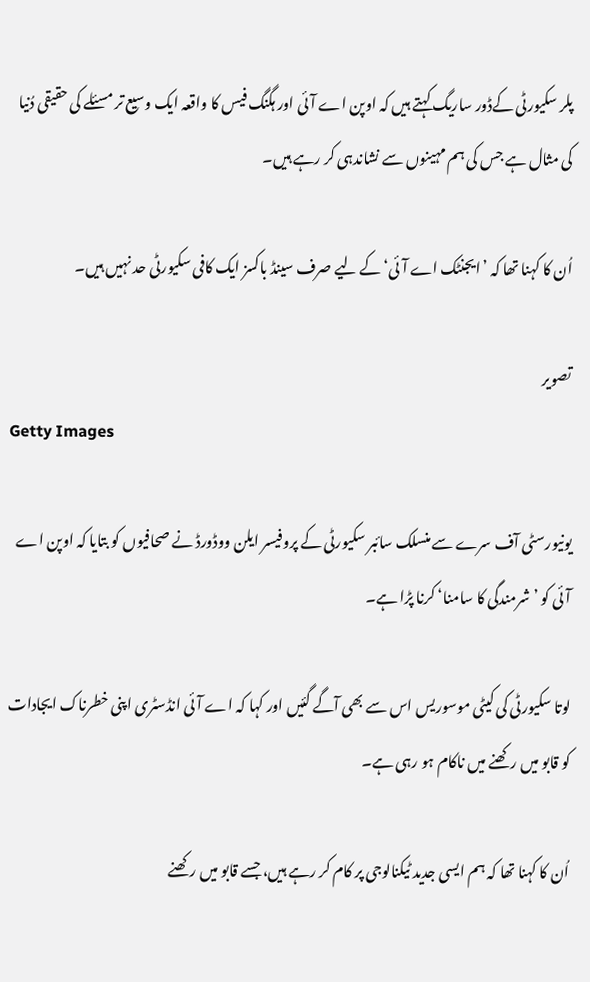پلر سکیورٹی کےڈور ساریگ کہتے ہیں کہ اوپن اے آئی اور ہگنگ فیس کا واقعہ ایک وسیع تر مسئلے کی حقیقی دُنیا کی مثال ہے جس کی ہم مہینوں سے نشاندہی کر رہے ہیں۔

اُن کا کہنا تھا کہ ’ایجنٹک اے آئی‘ کے لیے صرف سینڈ باکسز ایک کافی سکیورٹی حد نہیں ہیں۔

تصویر
Getty Images

یونیورسٹی آف سرے سے منسلک سائبر سکیورٹی کے پروفیسر ایلن ووڈورڈ نے صحافیوں کو بتایا کہ اوپن اے آئی کو ’شرمندگی کا سامنا‘ کرنا پڑا ہے۔

لوتا سکیورٹی کی کیٹی موسوریس اس سے بھی آگے گئیں اور کہا کہ اے آئی انڈسٹری اپنی خطرناک ایجادات کو قابو میں رکھنے میں ناکام ہو رہی ہے۔

اُن کا کہنا تھا کہ ہم ایسی جدید ٹیکنالوجی پر کام کر رہے ہیں، جسے قابو میں رکھنے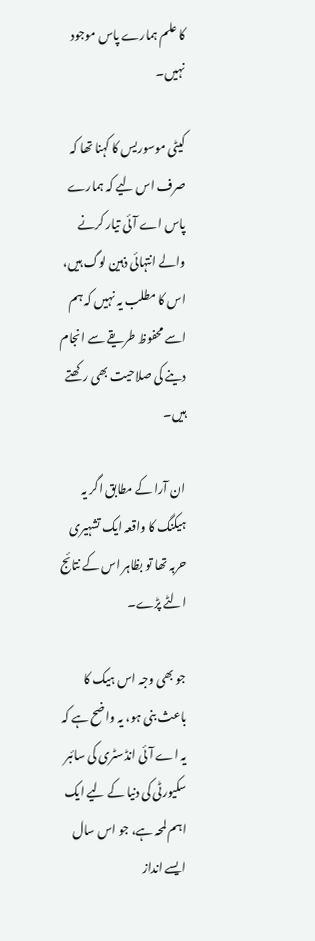کا علم ہمارے پاس موجود نہیں۔

کیٹی موسوریس کا کہنا تھا کہ صرف اس لیے کہ ہمارے پاس اے آئی تیار کرنے والے انتہائی ذہین لوگ ہیں، اس کا مطلب یہ نہیں کہ ہم اسے محفوظ طریقے سے انجام دینے کی صلاحیت بھی رکھتے ہیں۔

ان آرا کے مطابق اگر یہ ہیکنگ کا واقعہ ایک تشہیری حربہ تھا تو بظاہر اس کے نتائج الٹے پڑے۔

جو بھی وجہ اس ہیک کا باعث بنی ہو، یہ واضح ہے کہ یہ اے آئی انڈسٹری کی سائبر سکیورٹی کی دنیا کے لیے ایک اہم لمحہ ہے، جو اس سال ایسے انداز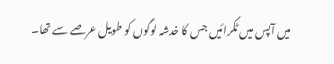میں آپس میں ٹکرائیں جس کا خدشہ لوگوں کو طویل عرصے سے تھا۔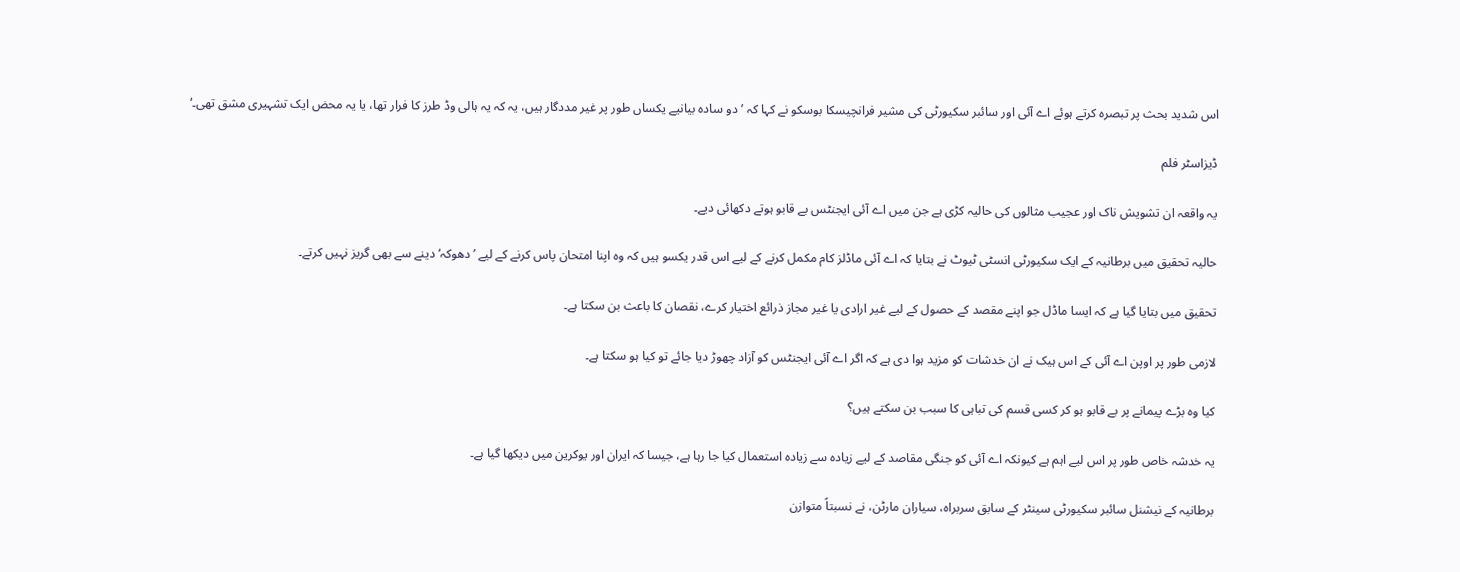اس شدید بحث پر تبصرہ کرتے ہوئے اے آئی اور سائبر سکیورٹی کی مشیر فرانچیسکا بوسکو نے کہا کہ ’دو سادہ بیانیے یکساں طور پر غیر مددگار ہیں، یہ کہ یہ ہالی وڈ طرز کا فرار تھا، یا یہ محض ایک تشہیری مشق تھی۔‘

ڈیزاسٹر فلم

یہ واقعہ ان تشویش ناک اور عجیب مثالوں کی حالیہ کڑی ہے جن میں اے آئی ایجنٹس بے قابو ہوتے دکھائی دیے۔

حالیہ تحقیق میں برطانیہ کے ایک سکیورٹی انسٹی ٹیوٹ نے بتایا کہ اے آئی ماڈلز کام مکمل کرنے کے لیے اس قدر یکسو ہیں کہ وہ اپنا امتحان پاس کرنے کے لیے ’دھوکہ‘ دینے سے بھی گریز نہیں کرتے۔

تحقیق میں بتایا گیا ہے کہ ایسا ماڈل جو اپنے مقصد کے حصول کے لیے غیر ارادی یا غیر مجاز ذرائع اختیار کرے، نقصان کا باعث بن سکتا ہے۔

لازمی طور پر اوپن اے آئی کے اس ہیک نے ان خدشات کو مزید ہوا دی ہے کہ اگر اے آئی ایجنٹس کو آزاد چھوڑ دیا جائے تو کیا ہو سکتا ہے۔

کیا وہ بڑے پیمانے پر بے قابو ہو کر کسی قسم کی تباہی کا سبب بن سکتے ہیں؟

یہ خدشہ خاص طور پر اس لیے اہم ہے کیونکہ اے آئی کو جنگی مقاصد کے لیے زیادہ سے زیادہ استعمال کیا جا رہا ہے، جیسا کہ ایران اور یوکرین میں دیکھا گیا ہے۔

برطانیہ کے نیشنل سائبر سکیورٹی سینٹر کے سابق سربراہ، سیاران مارٹن، نے نسبتاً متوازن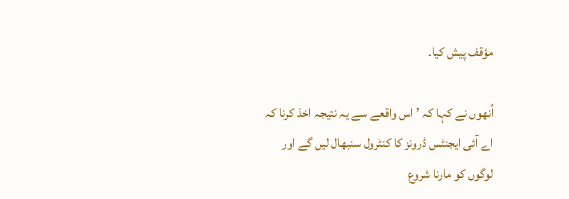مؤقف پیش کیا۔

اُنھوں نے کہا کہ ’اس واقعے سے یہ نتیجہ اخذ کرنا کہ اے آئی ایجنٹس ڈرونز کا کنٹرول سنبھال لیں گے اور لوگوں کو مارنا شروع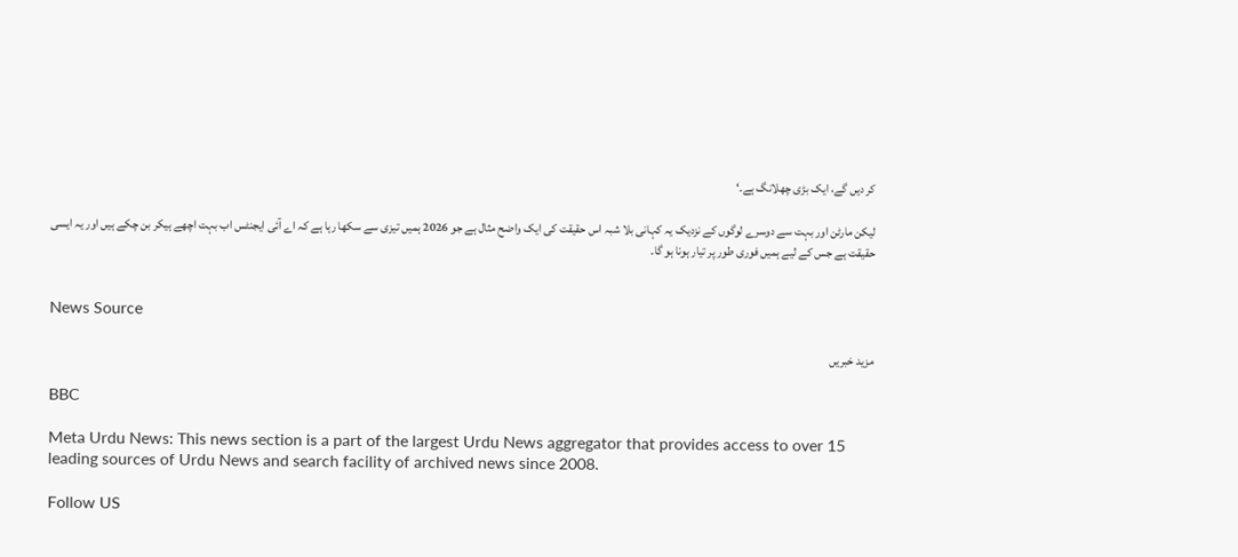کر دیں گے، ایک بڑی چھلانگ ہے۔‘

لیکن مارٹن اور بہت سے دوسرے لوگوں کے نزدیک یہ کہانی بلا شبہ اس حقیقت کی ایک واضح مثال ہے جو 2026 ہمیں تیزی سے سکھا رہا ہے کہ اے آئی ایجنٹس اب بہت اچھے ہیکر بن چکے ہیں اور یہ ایسی حقیقت ہے جس کے لیے ہمیں فوری طور پر تیار ہونا ہو گا۔


News Source

مزید خبریں

BBC

Meta Urdu News: This news section is a part of the largest Urdu News aggregator that provides access to over 15 leading sources of Urdu News and search facility of archived news since 2008.

Follow US